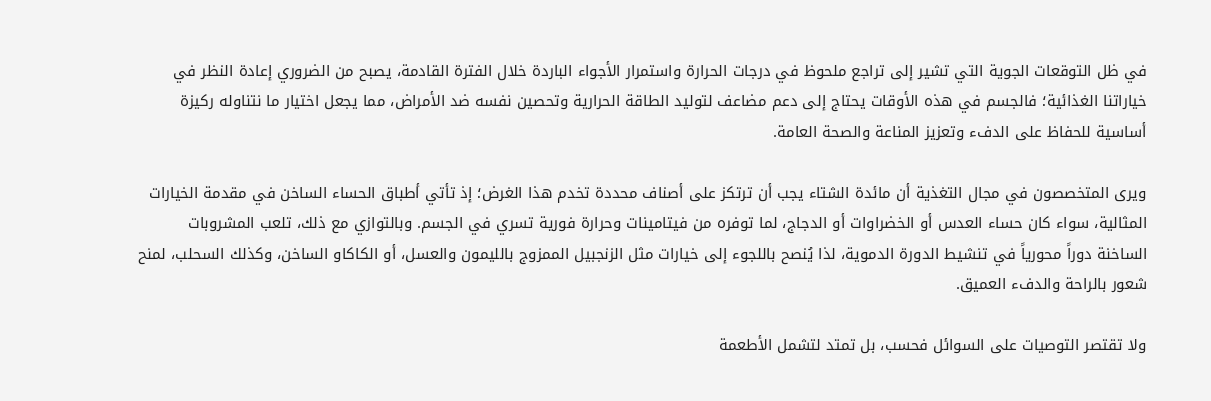في ظل التوقعات الجوية التي تشير إلى تراجع ملحوظ في درجات الحرارة واستمرار الأجواء الباردة خلال الفترة القادمة، يصبح من الضروري إعادة النظر في خياراتنا الغذائية؛ فالجسم في هذه الأوقات يحتاج إلى دعم مضاعف لتوليد الطاقة الحرارية وتحصين نفسه ضد الأمراض، مما يجعل اختيار ما نتناوله ركيزة أساسية للحفاظ على الدفء وتعزيز المناعة والصحة العامة.

ويرى المتخصصون في مجال التغذية أن مائدة الشتاء يجب أن ترتكز على أصناف محددة تخدم هذا الغرض؛ إذ تأتي أطباق الحساء الساخن في مقدمة الخيارات المثالية، سواء كان حساء العدس أو الخضراوات أو الدجاج، لما توفره من فيتامينات وحرارة فورية تسري في الجسم. وبالتوازي مع ذلك، تلعب المشروبات الساخنة دوراً محورياً في تنشيط الدورة الدموية، لذا يُنصح باللجوء إلى خيارات مثل الزنجبيل الممزوج بالليمون والعسل، أو الكاكاو الساخن، وكذلك السحلب، لمنح شعور بالراحة والدفء العميق.

ولا تقتصر التوصيات على السوائل فحسب، بل تمتد لتشمل الأطعمة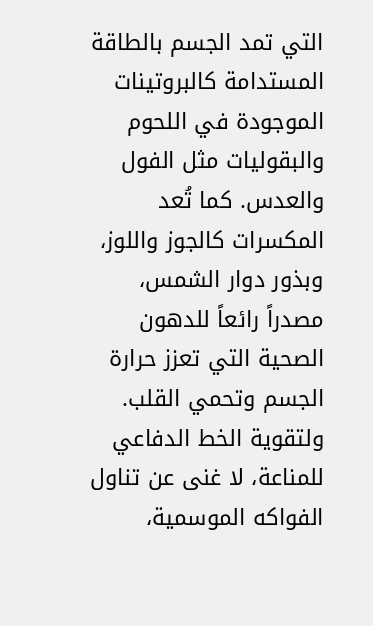التي تمد الجسم بالطاقة المستدامة كالبروتينات الموجودة في اللحوم والبقوليات مثل الفول والعدس. كما تُعد المكسرات كالجوز واللوز، وبذور دوار الشمس، مصدراً رائعاً للدهون الصحية التي تعزز حرارة الجسم وتحمي القلب. ولتقوية الخط الدفاعي للمناعة، لا غنى عن تناول الفواكه الموسمية،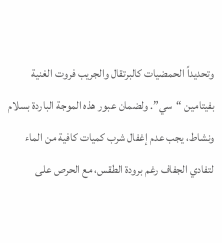وتحديداً الحمضيات كالبرتقال والجريب فروت الغنية بفيتامين “سي”. ولضمان عبور هذه الموجة الباردة بسلام ونشاط، يجب عدم إغفال شرب كميات كافية من الماء لتفادي الجفاف رغم برودة الطقس، مع الحرص على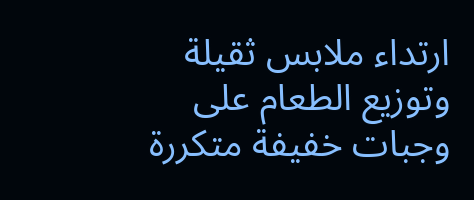ارتداء ملابس ثقيلة وتوزيع الطعام على وجبات خفيفة متكررة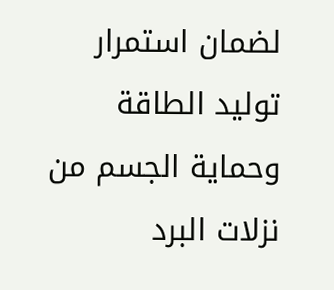لضمان استمرار توليد الطاقة وحماية الجسم من نزلات البرد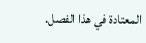المعتادة في هذا الفصل.